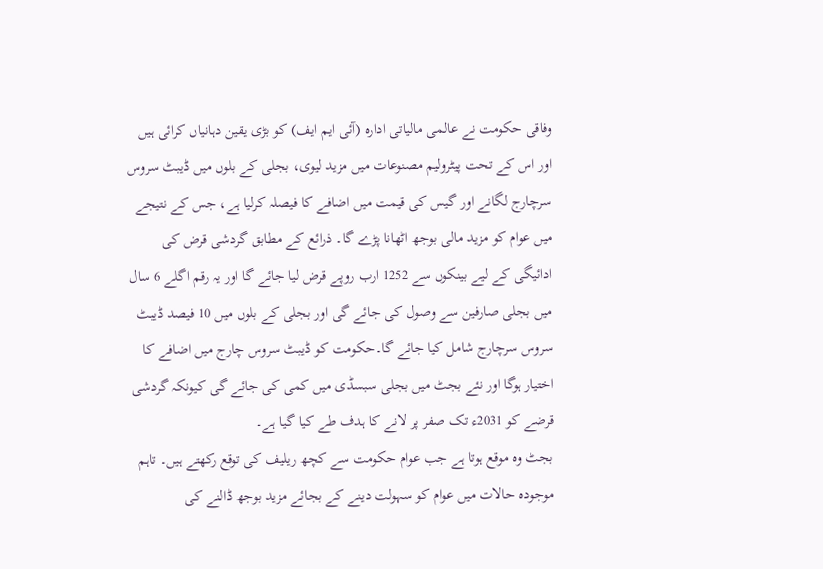وفاقی حکومت نے عالمی مالیاتی ادارہ (آئی ایم ایف) کو بڑی یقین دہانیاں کرائی ہیں اور اس کے تحت پیٹرولیم مصنوعات میں مزید لیوی، بجلی کے بلوں میں ڈیبٹ سروس سرچارج لگانے اور گیس کی قیمت میں اضافے کا فیصلہ کرلیا ہے، جس کے نتیجے میں عوام کو مزید مالی بوجھ اٹھانا پڑے گا۔ ذرائع کے مطابق گردشی قرض کی ادائیگی کے لیے بینکوں سے 1252 ارب روپے قرض لیا جائے گا اور یہ رقم اگلے 6 سال میں بجلی صارفین سے وصول کی جائے گی اور بجلی کے بلوں میں 10 فیصد ڈیبٹ سروس سرچارج شامل کیا جائے گا۔حکومت کو ڈیبٹ سروس چارج میں اضافے کا اختیار ہوگا اور نئے بجٹ میں بجلی سبسڈی میں کمی کی جائے گی کیونکہ گردشی قرضے کو 2031ء تک صفر پر لانے کا ہدف طے کیا گیا ہے۔
بجٹ وہ موقع ہوتا ہے جب عوام حکومت سے کچھ ریلیف کی توقع رکھتے ہیں۔ تاہم موجودہ حالات میں عوام کو سہولت دینے کے بجائے مزید بوجھ ڈالنے کی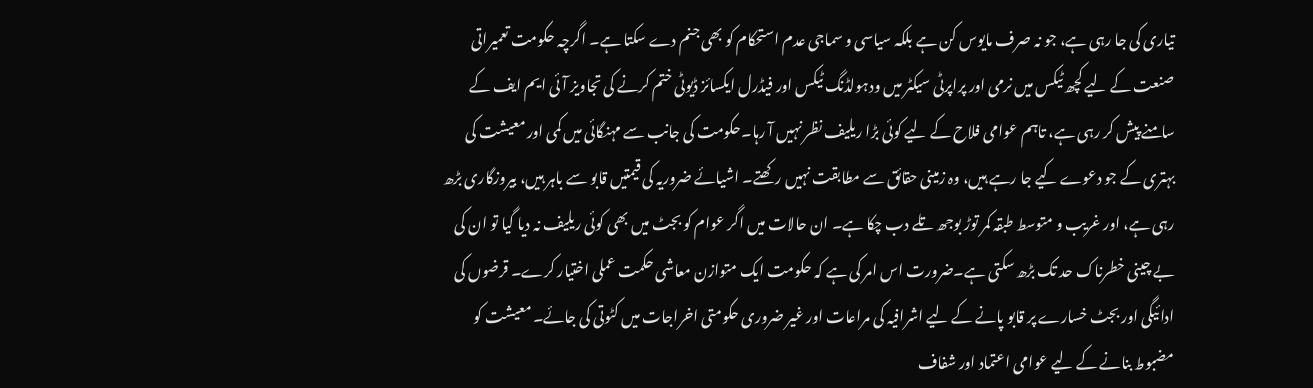تیاری کی جا رہی ہے، جو نہ صرف مایوس کن ہے بلکہ سیاسی و سماجی عدم استحکام کو بھی جنم دے سکتا ہے۔ اگرچہ حکومت تعمیراتی صنعت کے لیے کچھ ٹیکس میں نرمی اور پراپرٹی سیکٹر میں ودہولڈنگ ٹیکس اور فیڈرل ایکسائز ڈیوٹی ختم کرنے کی تجاویز آئی ایم ایف کے سامنے پیش کر رہی ہے، تاہم عوامی فلاح کے لیے کوئی بڑا ریلیف نظر نہیں آ رہا۔حکومت کی جانب سے مہنگائی میں کمی اور معیشت کی بہتری کے جو دعوے کیے جا رہے ہیں، وہ زمینی حقائق سے مطابقت نہیں رکھتے۔ اشیائے ضروریہ کی قیمتیں قابو سے باہر ہیں، بیروزگاری بڑھ رہی ہے، اور غریب و متوسط طبقہ کمر توڑ بوجھ تلے دب چکا ہے۔ ان حالات میں اگر عوام کو بجٹ میں بھی کوئی ریلیف نہ دیا گیا تو ان کی بے چینی خطرناک حد تک بڑھ سکتی ہے۔ضرورت اس امر کی ہے کہ حکومت ایک متوازن معاشی حکمت عملی اختیار کرے۔ قرضوں کی ادائیگی اور بجٹ خسارے پر قابو پانے کے لیے اشرافیہ کی مراعات اور غیر ضروری حکومتی اخراجات میں کٹوتی کی جائے۔ معیشت کو مضبوط بنانے کے لیے عوامی اعتماد اور شفاف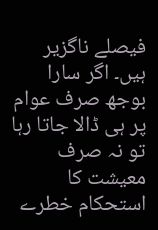فیصلے ناگزیر ہیں۔ اگر سارا بوجھ صرف عوام پر ہی ڈالا جاتا رہا تو نہ صرف معیشت کا استحکام خطرے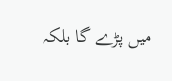میں پڑے گا بلکہ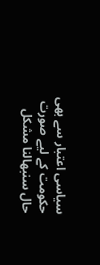سیاسی اعتبار سے بھی حکومت کے لیے صورت حال سنبھالنا مشکل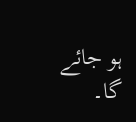ہو جائے گا۔